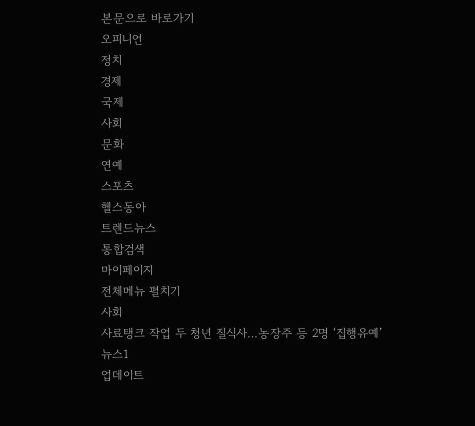본문으로 바로가기
오피니언
정치
경제
국제
사회
문화
연예
스포츠
헬스동아
트렌드뉴스
통합검색
마이페이지
전체메뉴 펼치기
사회
사료탱크 작업 두 청년 질식사…농장주 등 2명 ‘집행유예’
뉴스1
업데이트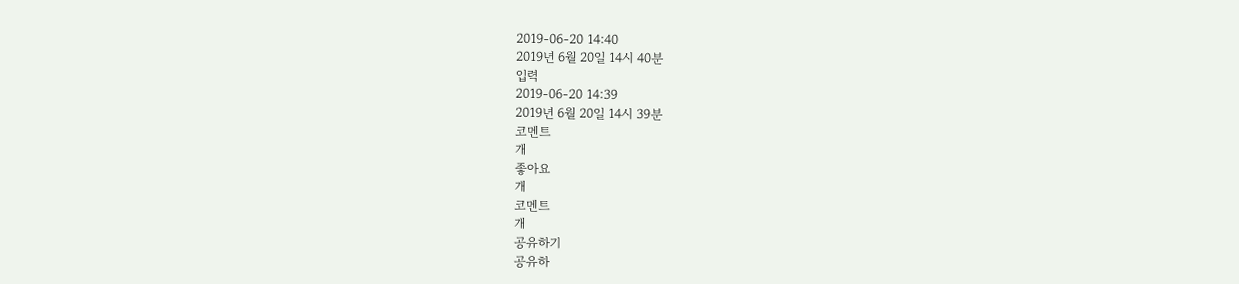2019-06-20 14:40
2019년 6월 20일 14시 40분
입력
2019-06-20 14:39
2019년 6월 20일 14시 39분
코멘트
개
좋아요
개
코멘트
개
공유하기
공유하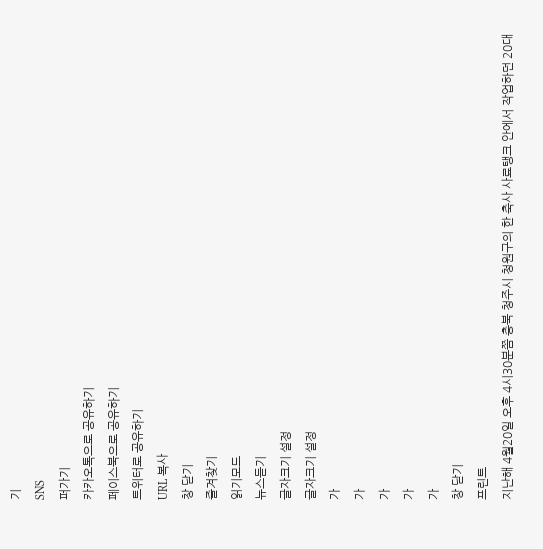기
SNS
퍼가기
카카오톡으로 공유하기
페이스북으로 공유하기
트위터로 공유하기
URL 복사
창 닫기
즐겨찾기
읽기모드
뉴스듣기
글자크기 설정
글자크기 설정
가
가
가
가
가
창 닫기
프린트
지난해 4월20일 오후 4시30분쯤 충북 청주시 청원구의 한 축사 사료탱크 안에서 작업하던 20대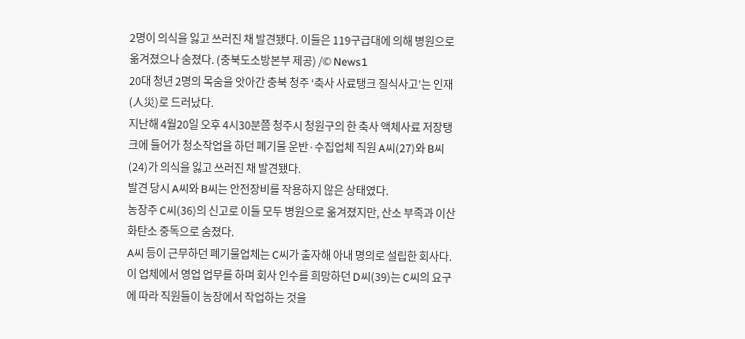2명이 의식을 잃고 쓰러진 채 발견됐다. 이들은 119구급대에 의해 병원으로 옮겨졌으나 숨졌다. (충북도소방본부 제공) /© News1
20대 청년 2명의 목숨을 앗아간 충북 청주 ‘축사 사료탱크 질식사고’는 인재(人災)로 드러났다.
지난해 4월20일 오후 4시30분쯤 청주시 청원구의 한 축사 액체사료 저장탱크에 들어가 청소작업을 하던 폐기물 운반·수집업체 직원 A씨(27)와 B씨(24)가 의식을 잃고 쓰러진 채 발견됐다.
발견 당시 A씨와 B씨는 안전장비를 작용하지 않은 상태였다.
농장주 C씨(36)의 신고로 이들 모두 병원으로 옮겨졌지만, 산소 부족과 이산화탄소 중독으로 숨졌다.
A씨 등이 근무하던 폐기물업체는 C씨가 출자해 아내 명의로 설립한 회사다.
이 업체에서 영업 업무를 하며 회사 인수를 희망하던 D씨(39)는 C씨의 요구에 따라 직원들이 농장에서 작업하는 것을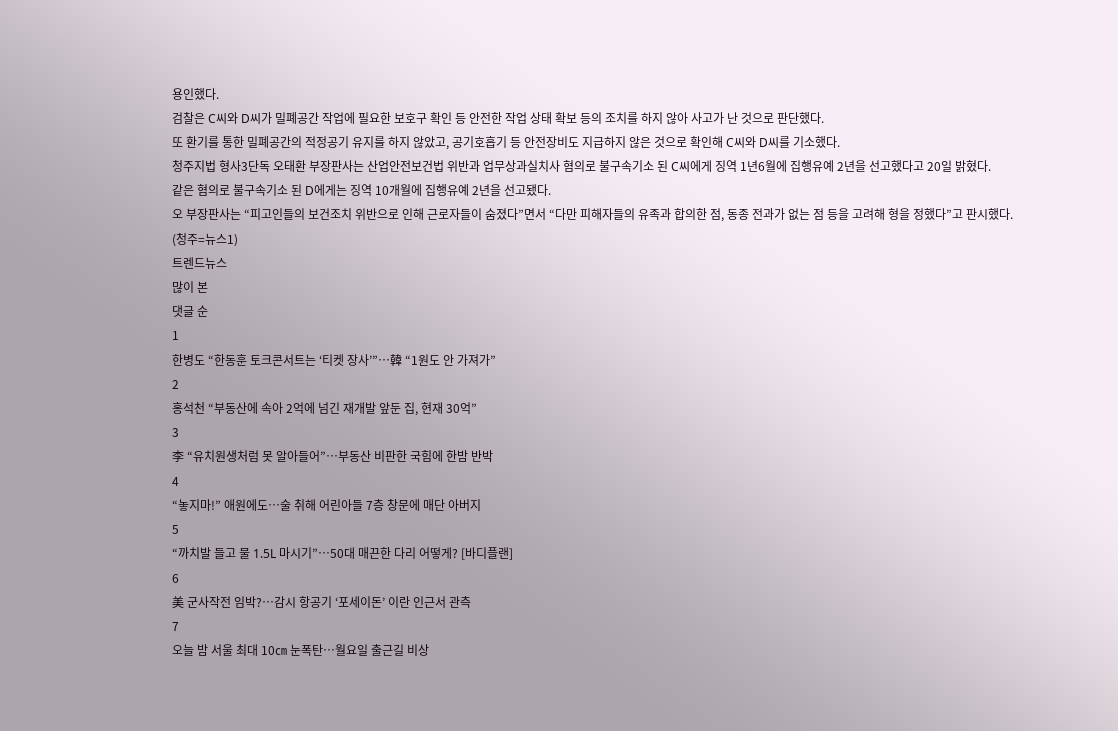용인했다.
검찰은 C씨와 D씨가 밀폐공간 작업에 필요한 보호구 확인 등 안전한 작업 상태 확보 등의 조치를 하지 않아 사고가 난 것으로 판단했다.
또 환기를 통한 밀폐공간의 적정공기 유지를 하지 않았고, 공기호흡기 등 안전장비도 지급하지 않은 것으로 확인해 C씨와 D씨를 기소했다.
청주지법 형사3단독 오태환 부장판사는 산업안전보건법 위반과 업무상과실치사 혐의로 불구속기소 된 C씨에게 징역 1년6월에 집행유예 2년을 선고했다고 20일 밝혔다.
같은 혐의로 불구속기소 된 D에게는 징역 10개월에 집행유예 2년을 선고됐다.
오 부장판사는 “피고인들의 보건조치 위반으로 인해 근로자들이 숨졌다”면서 “다만 피해자들의 유족과 합의한 점, 동종 전과가 없는 점 등을 고려해 형을 정했다”고 판시했다.
(청주=뉴스1)
트렌드뉴스
많이 본
댓글 순
1
한병도 “한동훈 토크콘서트는 ‘티켓 장사’”…韓 “1원도 안 가져가”
2
홍석천 “부동산에 속아 2억에 넘긴 재개발 앞둔 집, 현재 30억”
3
李 “유치원생처럼 못 알아들어”…부동산 비판한 국힘에 한밤 반박
4
“놓지마!” 애원에도…술 취해 어린아들 7층 창문에 매단 아버지
5
“까치발 들고 물 1.5L 마시기”…50대 매끈한 다리 어떻게? [바디플랜]
6
美 군사작전 임박?…감시 항공기 ‘포세이돈’ 이란 인근서 관측
7
오늘 밤 서울 최대 10㎝ 눈폭탄…월요일 출근길 비상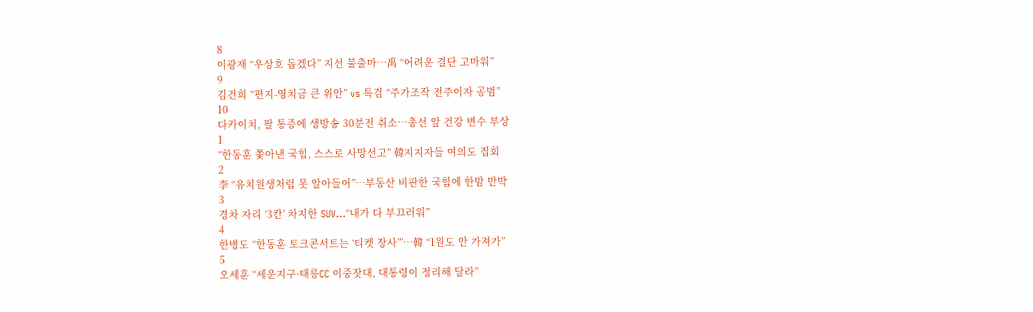8
이광재 “우상호 돕겠다” 지선 불출마…禹 “어려운 결단 고마워”
9
김건희 “편지-영치금 큰 위안” vs 특검 “주가조작 전주이자 공범”
10
다카이치, 팔 통증에 생방송 30분전 취소…총선 앞 건강 변수 부상
1
“한동훈 쫓아낸 국힘, 스스로 사망선고” 韓지지자들 여의도 집회
2
李 “유치원생처럼 못 알아들어”…부동산 비판한 국힘에 한밤 반박
3
경차 자리 ‘3칸’ 차지한 SUV…“내가 다 부끄러워”
4
한병도 “한동훈 토크콘서트는 ‘티켓 장사’”…韓 “1원도 안 가져가”
5
오세훈 “세운지구·태릉CC 이중잣대, 대통령이 정리해 달라”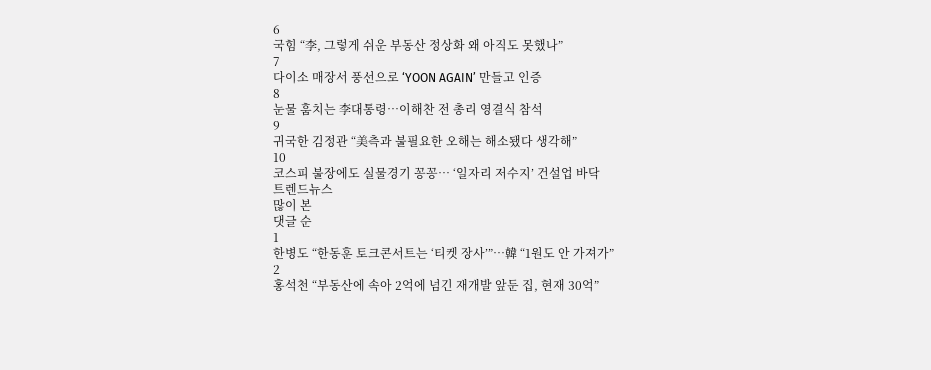6
국힘 “李, 그렇게 쉬운 부동산 정상화 왜 아직도 못했나”
7
다이소 매장서 풍선으로 ‘YOON AGAIN’ 만들고 인증
8
눈물 훔치는 李대통령…이해찬 전 총리 영결식 참석
9
귀국한 김정관 “美측과 불필요한 오해는 해소됐다 생각해”
10
코스피 불장에도 실물경기 꽁꽁… ‘일자리 저수지’ 건설업 바닥
트렌드뉴스
많이 본
댓글 순
1
한병도 “한동훈 토크콘서트는 ‘티켓 장사’”…韓 “1원도 안 가져가”
2
홍석천 “부동산에 속아 2억에 넘긴 재개발 앞둔 집, 현재 30억”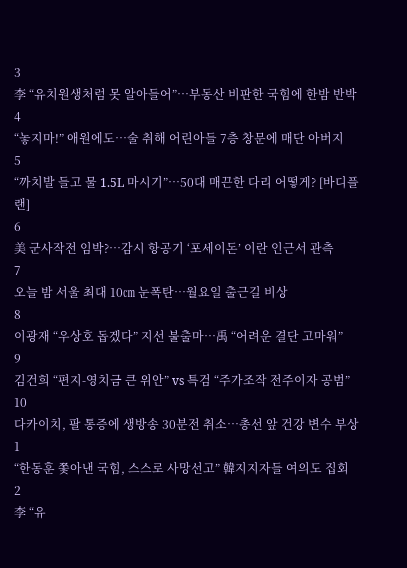3
李 “유치원생처럼 못 알아들어”…부동산 비판한 국힘에 한밤 반박
4
“놓지마!” 애원에도…술 취해 어린아들 7층 창문에 매단 아버지
5
“까치발 들고 물 1.5L 마시기”…50대 매끈한 다리 어떻게? [바디플랜]
6
美 군사작전 임박?…감시 항공기 ‘포세이돈’ 이란 인근서 관측
7
오늘 밤 서울 최대 10㎝ 눈폭탄…월요일 출근길 비상
8
이광재 “우상호 돕겠다” 지선 불출마…禹 “어려운 결단 고마워”
9
김건희 “편지-영치금 큰 위안” vs 특검 “주가조작 전주이자 공범”
10
다카이치, 팔 통증에 생방송 30분전 취소…총선 앞 건강 변수 부상
1
“한동훈 쫓아낸 국힘, 스스로 사망선고” 韓지지자들 여의도 집회
2
李 “유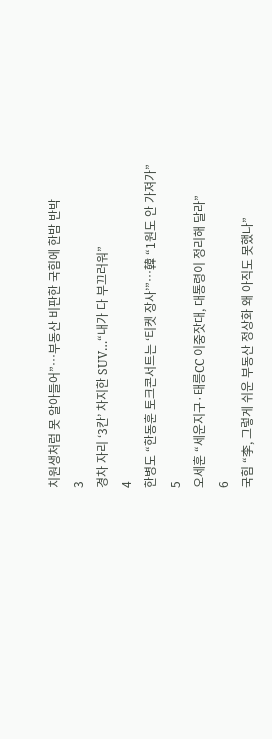치원생처럼 못 알아들어”…부동산 비판한 국힘에 한밤 반박
3
경차 자리 ‘3칸’ 차지한 SUV…“내가 다 부끄러워”
4
한병도 “한동훈 토크콘서트는 ‘티켓 장사’”…韓 “1원도 안 가져가”
5
오세훈 “세운지구·태릉CC 이중잣대, 대통령이 정리해 달라”
6
국힘 “李, 그렇게 쉬운 부동산 정상화 왜 아직도 못했나”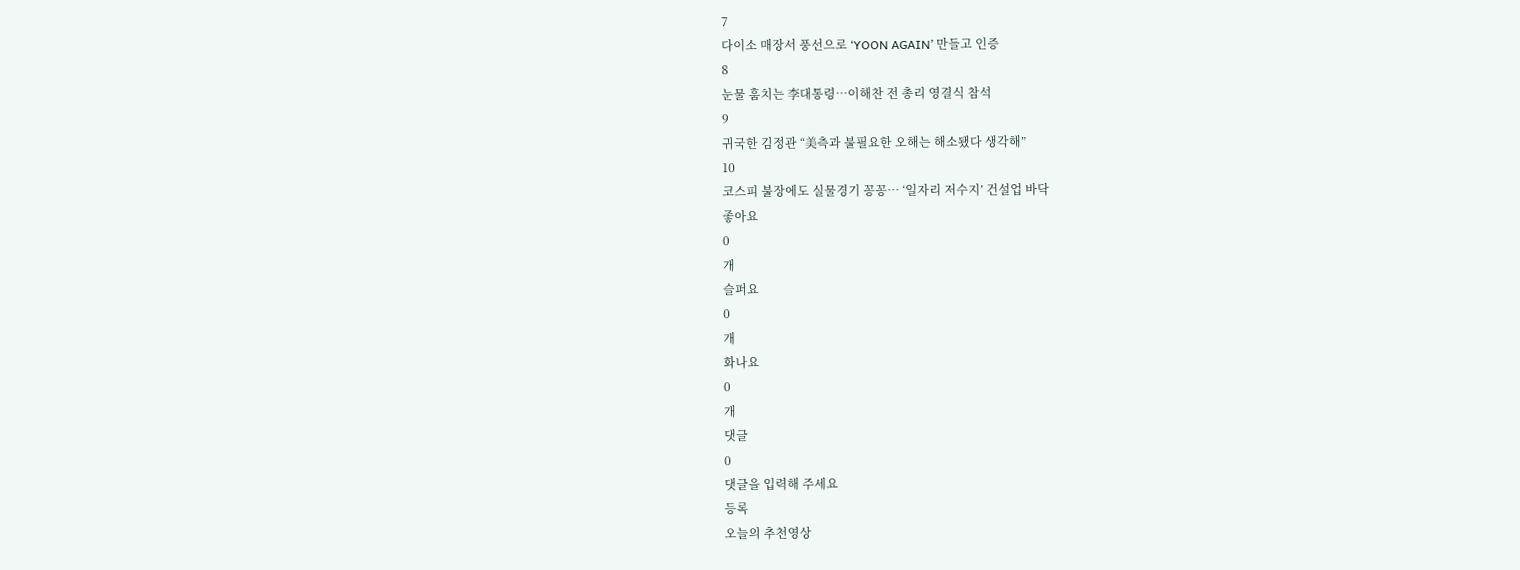7
다이소 매장서 풍선으로 ‘YOON AGAIN’ 만들고 인증
8
눈물 훔치는 李대통령…이해찬 전 총리 영결식 참석
9
귀국한 김정관 “美측과 불필요한 오해는 해소됐다 생각해”
10
코스피 불장에도 실물경기 꽁꽁… ‘일자리 저수지’ 건설업 바닥
좋아요
0
개
슬퍼요
0
개
화나요
0
개
댓글
0
댓글을 입력해 주세요
등록
오늘의 추천영상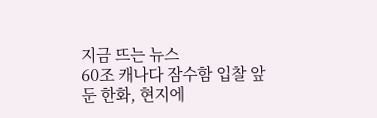지금 뜨는 뉴스
60조 캐나다 잠수함 입찰 앞둔 한화, 현지에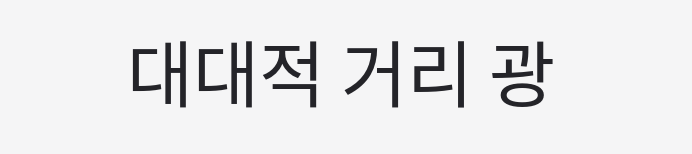대대적 거리 광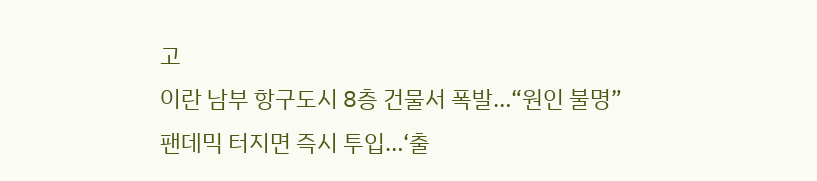고
이란 남부 항구도시 8층 건물서 폭발…“원인 불명”
팬데믹 터지면 즉시 투입…‘출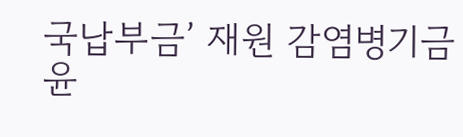국납부금’ 재원 감염병기금 윤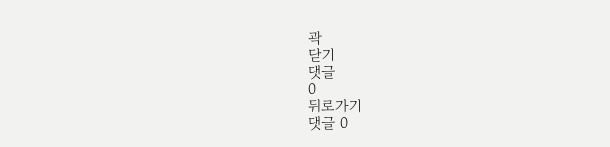곽
닫기
댓글
0
뒤로가기
댓글 0